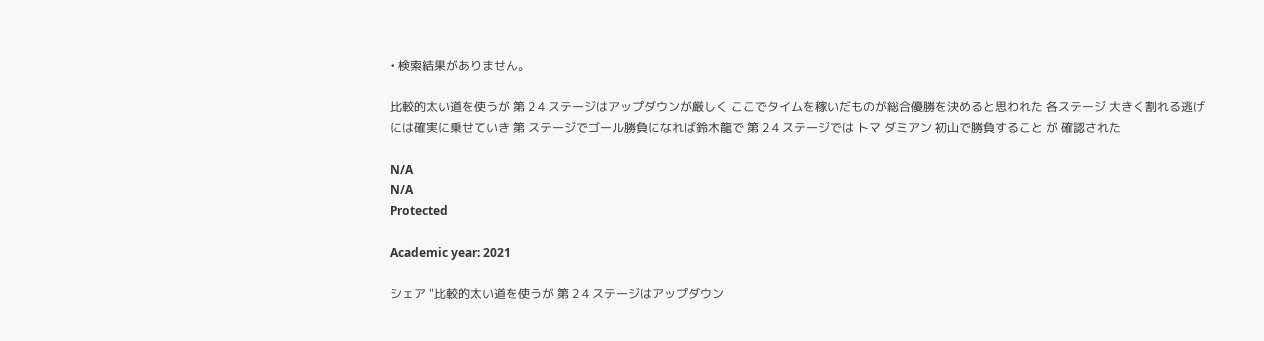• 検索結果がありません。

比較的太い道を使うが 第 2 4 ステージはアップダウンが厳しく ここでタイムを稼いだものが総合優勝を決めると思われた 各ステージ 大きく割れる逃げには確実に乗せていき 第 ステージでゴール勝負になれば鈴木龍で 第 2 4 ステージでは トマ ダミアン 初山で勝負すること が 確認された

N/A
N/A
Protected

Academic year: 2021

シェア "比較的太い道を使うが 第 2 4 ステージはアップダウン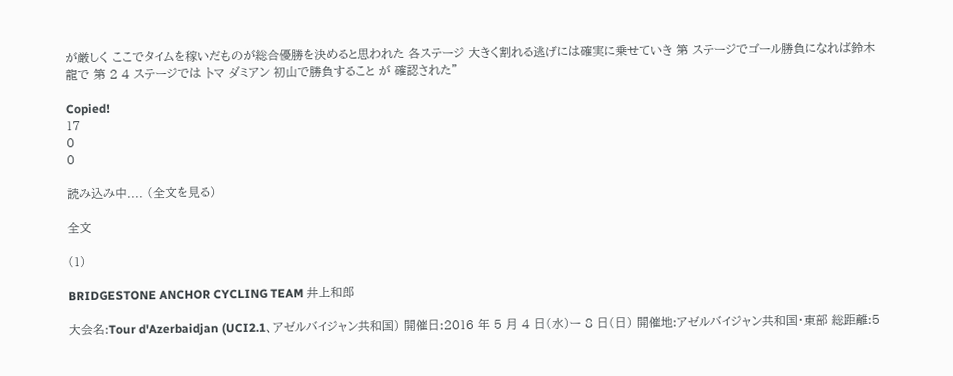が厳しく ここでタイムを稼いだものが総合優勝を決めると思われた 各ステージ 大きく割れる逃げには確実に乗せていき 第 ステージでゴール勝負になれば鈴木龍で 第 2 4 ステージでは トマ ダミアン 初山で勝負すること が 確認された"

Copied!
17
0
0

読み込み中.... (全文を見る)

全文

(1)

BRIDGESTONE ANCHOR CYCLING TEAM 井上和郎

大会名:Tour d'Azerbaidjan (UCI2.1、アゼルバイジャン共和国) 開催日:2016 年 5 月 4 日(水)ー 8 日(日) 開催地:アゼルバイジャン共和国・東部 総距離:5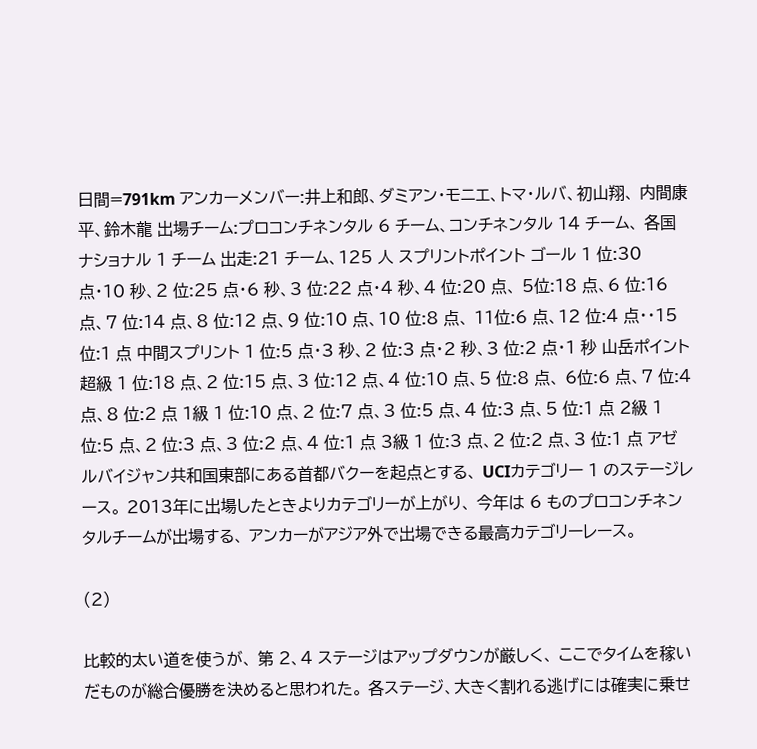日間=791km アンカーメンバー:井上和郎、ダミアン・モニエ、トマ・ルバ、初山翔、 内間康平、鈴木龍 出場チーム:プロコンチネンタル 6 チーム、コンチネンタル 14 チーム、 各国ナショナル 1 チーム 出走:21 チーム、125 人 スプリントポイント ゴール 1 位:30 点・10 秒、2 位:25 点・6 秒、3 位:22 点・4 秒、4 位:20 点、 5位:18 点、6 位:16 点、7 位:14 点、8 位:12 点、9 位:10 点、10 位:8 点、 11位:6 点、12 位:4 点・・15 位:1 点 中間スプリント 1 位:5 点・3 秒、2 位:3 点・2 秒、3 位:2 点・1 秒 山岳ポイント 超級 1 位:18 点、2 位:15 点、3 位:12 点、4 位:10 点、5 位:8 点、 6位:6 点、7 位:4 点、8 位:2 点 1級 1 位:10 点、2 位:7 点、3 位:5 点、4 位:3 点、5 位:1 点 2級 1 位:5 点、2 位:3 点、3 位:2 点、4 位:1 点 3級 1 位:3 点、2 位:2 点、3 位:1 点 アゼルバイジャン共和国東部にある首都バクーを起点とする、 UCIカテゴリー 1 のステージレース。 2013年に出場したときよりカテゴリーが上がり、 今年は 6 ものプロコンチネンタルチームが出場する、 アンカーがアジア外で出場できる最高カテゴリーレース。

(2)

比較的太い道を使うが、 第 2、4 ステージはアップダウンが厳しく、 ここでタイムを稼いだものが総合優勝を決めると思われた。 各ステージ、大きく割れる逃げには確実に乗せ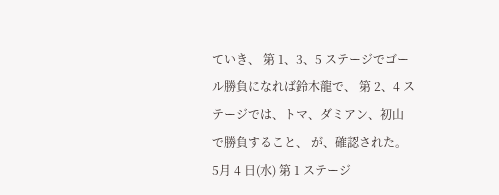ていき、 第 1、3、5 ステージでゴール勝負になれば鈴木龍で、 第 2、4 ステージでは、トマ、ダミアン、初山で勝負すること、 が、確認された。 5月 4 日(水) 第 1 ステージ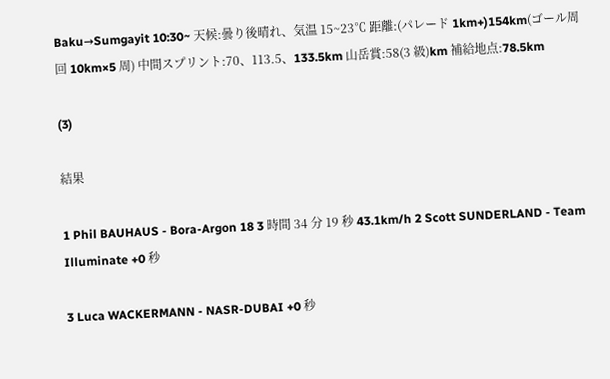Baku→Sumgayit 10:30~ 天候:曇り後晴れ、気温 15~23℃ 距離:(パレード 1km+)154km(ゴール周回 10km×5 周) 中間スプリント:70、113.5、133.5km 山岳賞:58(3 級)km 補給地点:78.5km

(3)

結果

1 Phil BAUHAUS - Bora-Argon 18 3 時間 34 分 19 秒 43.1km/h 2 Scott SUNDERLAND - Team Illuminate +0 秒

3 Luca WACKERMANN - NASR-DUBAI +0 秒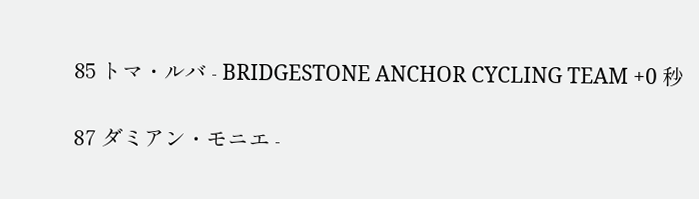85 トマ・ルバ - BRIDGESTONE ANCHOR CYCLING TEAM +0 秒

87 ダミアン・モニエ -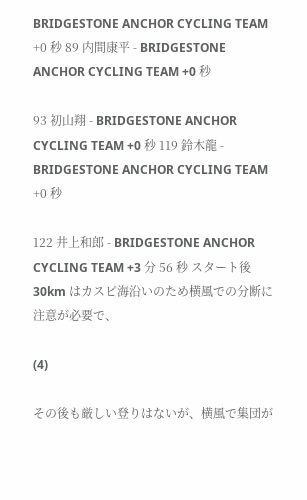BRIDGESTONE ANCHOR CYCLING TEAM +0 秒 89 内間康平 - BRIDGESTONE ANCHOR CYCLING TEAM +0 秒

93 初山翔 - BRIDGESTONE ANCHOR CYCLING TEAM +0 秒 119 鈴木龍 - BRIDGESTONE ANCHOR CYCLING TEAM +0 秒

122 井上和郎 - BRIDGESTONE ANCHOR CYCLING TEAM +3 分 56 秒 スタート後 30km はカスピ海沿いのため横風での分断に注意が必要で、

(4)

その後も厳しい登りはないが、横風で集団が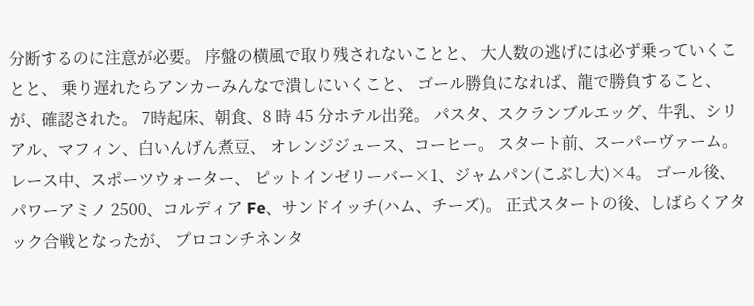分断するのに注意が必要。 序盤の横風で取り残されないことと、 大人数の逃げには必ず乗っていくことと、 乗り遅れたらアンカーみんなで潰しにいくこと、 ゴール勝負になれば、龍で勝負すること、 が、確認された。 7時起床、朝食、8 時 45 分ホテル出発。 パスタ、スクランブルエッグ、牛乳、シリアル、マフィン、白いんげん煮豆、 オレンジジュース、コーヒー。 スタート前、スーパーヴァーム。 レース中、スポーツウォーター、 ピットインゼリーバー×1、ジャムパン(こぶし大)×4。 ゴール後、パワーアミノ 2500、コルディア Fe、サンドイッチ(ハム、チーズ)。 正式スタートの後、しばらくアタック合戦となったが、 プロコンチネンタ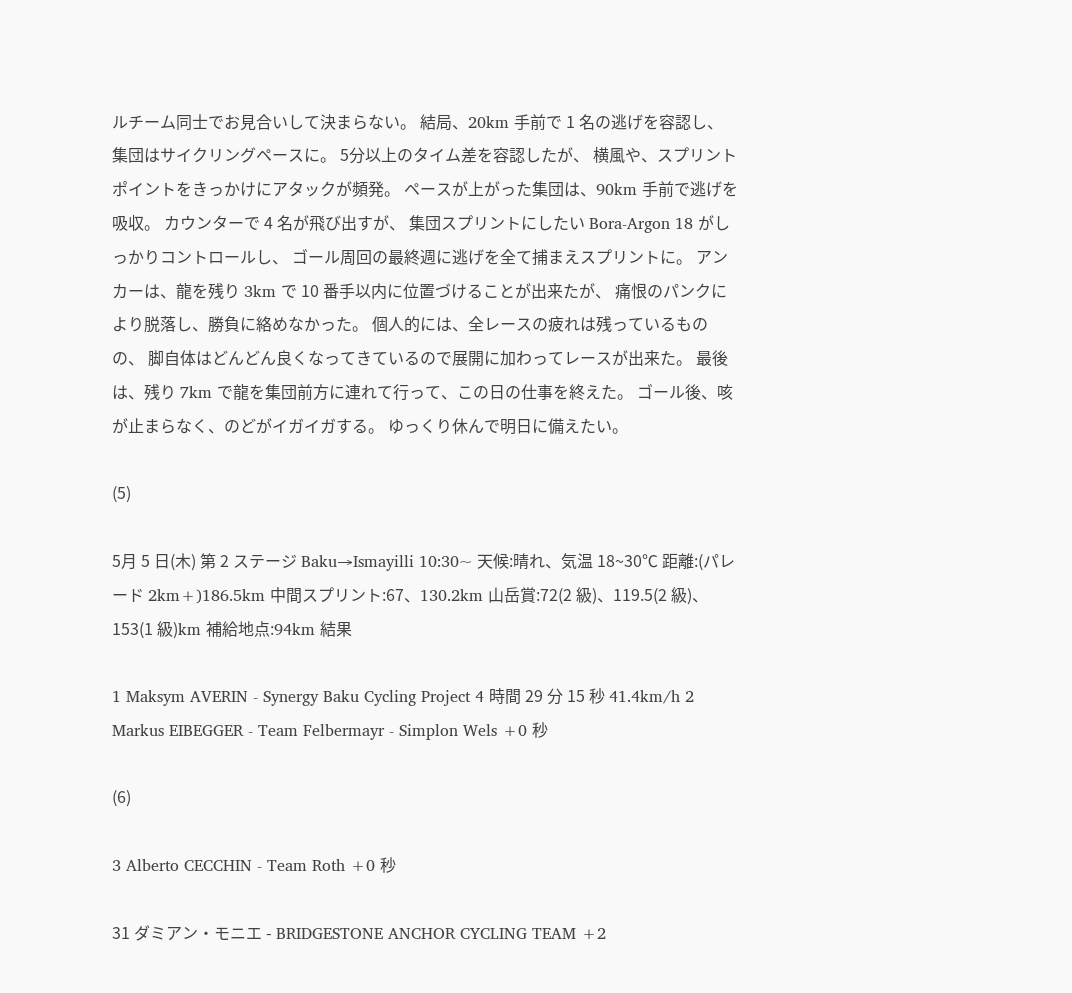ルチーム同士でお見合いして決まらない。 結局、20km 手前で 1 名の逃げを容認し、 集団はサイクリングペースに。 5分以上のタイム差を容認したが、 横風や、スプリントポイントをきっかけにアタックが頻発。 ペースが上がった集団は、90km 手前で逃げを吸収。 カウンターで 4 名が飛び出すが、 集団スプリントにしたい Bora-Argon 18 がしっかりコントロールし、 ゴール周回の最終週に逃げを全て捕まえスプリントに。 アンカーは、龍を残り 3km で 10 番手以内に位置づけることが出来たが、 痛恨のパンクにより脱落し、勝負に絡めなかった。 個人的には、全レースの疲れは残っているものの、 脚自体はどんどん良くなってきているので展開に加わってレースが出来た。 最後は、残り 7km で龍を集団前方に連れて行って、この日の仕事を終えた。 ゴール後、咳が止まらなく、のどがイガイガする。 ゆっくり休んで明日に備えたい。

(5)

5月 5 日(木) 第 2 ステージ Baku→Ismayilli 10:30~ 天候:晴れ、気温 18~30℃ 距離:(パレード 2km+)186.5km 中間スプリント:67、130.2km 山岳賞:72(2 級)、119.5(2 級)、153(1 級)km 補給地点:94km 結果

1 Maksym AVERIN - Synergy Baku Cycling Project 4 時間 29 分 15 秒 41.4km/h 2 Markus EIBEGGER - Team Felbermayr - Simplon Wels +0 秒

(6)

3 Alberto CECCHIN - Team Roth +0 秒

31 ダミアン・モニエ - BRIDGESTONE ANCHOR CYCLING TEAM +2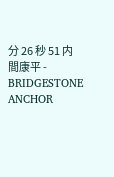分 26 秒 51 内間康平 - BRIDGESTONE ANCHOR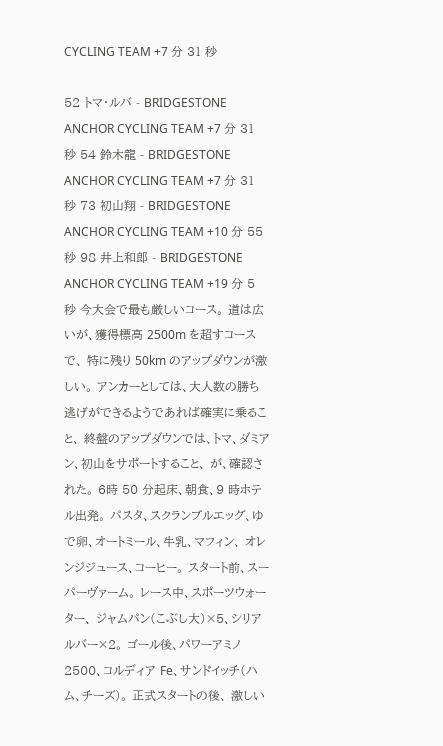CYCLING TEAM +7 分 31 秒

52 トマ・ルバ - BRIDGESTONE ANCHOR CYCLING TEAM +7 分 31 秒 54 鈴木龍 - BRIDGESTONE ANCHOR CYCLING TEAM +7 分 31 秒 73 初山翔 - BRIDGESTONE ANCHOR CYCLING TEAM +10 分 55 秒 98 井上和郎 - BRIDGESTONE ANCHOR CYCLING TEAM +19 分 5 秒 今大会で最も厳しいコース。 道は広いが、獲得標高 2500m を超すコースで、 特に残り 50km のアップダウンが激しい。 アンカーとしては、大人数の勝ち逃げができるようであれば確実に乗ること、 終盤のアップダウンでは、トマ、ダミアン、初山をサポートすること、 が、確認された。 6時 50 分起床、朝食、9 時ホテル出発。 パスタ、スクランブルエッグ、ゆで卵、オートミール、牛乳、マフィン、 オレンジジュース、コーヒー。 スタート前、スーパーヴァーム。 レース中、スポーツウォーター、 ジャムパン(こぶし大)×5、シリアルバー×2。 ゴール後、パワーアミノ 2500、コルディア Fe、サンドイッチ(ハム、チーズ)。 正式スタートの後、 激しい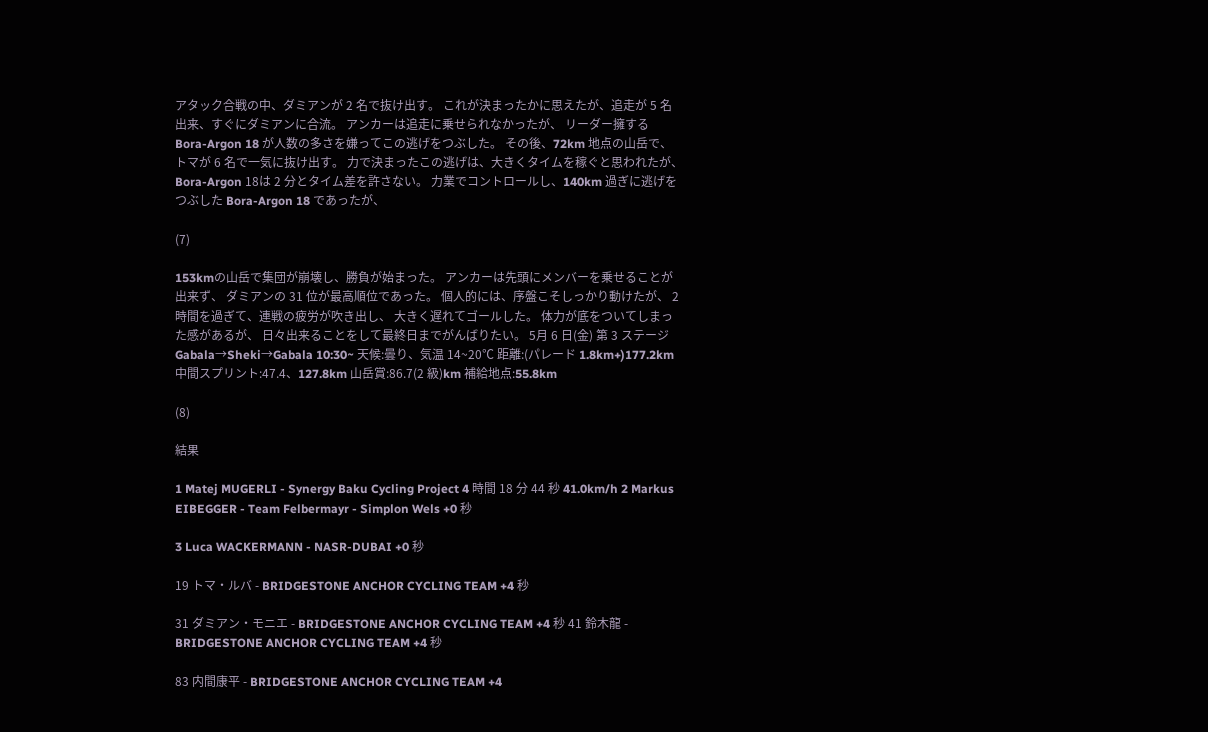アタック合戦の中、ダミアンが 2 名で抜け出す。 これが決まったかに思えたが、追走が 5 名出来、すぐにダミアンに合流。 アンカーは追走に乗せられなかったが、 リーダー擁する Bora-Argon 18 が人数の多さを嫌ってこの逃げをつぶした。 その後、72km 地点の山岳で、トマが 6 名で一気に抜け出す。 力で決まったこの逃げは、大きくタイムを稼ぐと思われたが、 Bora-Argon 18は 2 分とタイム差を許さない。 力業でコントロールし、140km 過ぎに逃げをつぶした Bora-Argon 18 であったが、

(7)

153kmの山岳で集団が崩壊し、勝負が始まった。 アンカーは先頭にメンバーを乗せることが出来ず、 ダミアンの 31 位が最高順位であった。 個人的には、序盤こそしっかり動けたが、 2時間を過ぎて、連戦の疲労が吹き出し、 大きく遅れてゴールした。 体力が底をついてしまった感があるが、 日々出来ることをして最終日までがんばりたい。 5月 6 日(金) 第 3 ステージ Gabala→Sheki→Gabala 10:30~ 天候:曇り、気温 14~20℃ 距離:(パレード 1.8km+)177.2km 中間スプリント:47.4、127.8km 山岳賞:86.7(2 級)km 補給地点:55.8km

(8)

結果

1 Matej MUGERLI - Synergy Baku Cycling Project 4 時間 18 分 44 秒 41.0km/h 2 Markus EIBEGGER - Team Felbermayr - Simplon Wels +0 秒

3 Luca WACKERMANN - NASR-DUBAI +0 秒

19 トマ・ルバ - BRIDGESTONE ANCHOR CYCLING TEAM +4 秒

31 ダミアン・モニエ - BRIDGESTONE ANCHOR CYCLING TEAM +4 秒 41 鈴木龍 - BRIDGESTONE ANCHOR CYCLING TEAM +4 秒

83 内間康平 - BRIDGESTONE ANCHOR CYCLING TEAM +4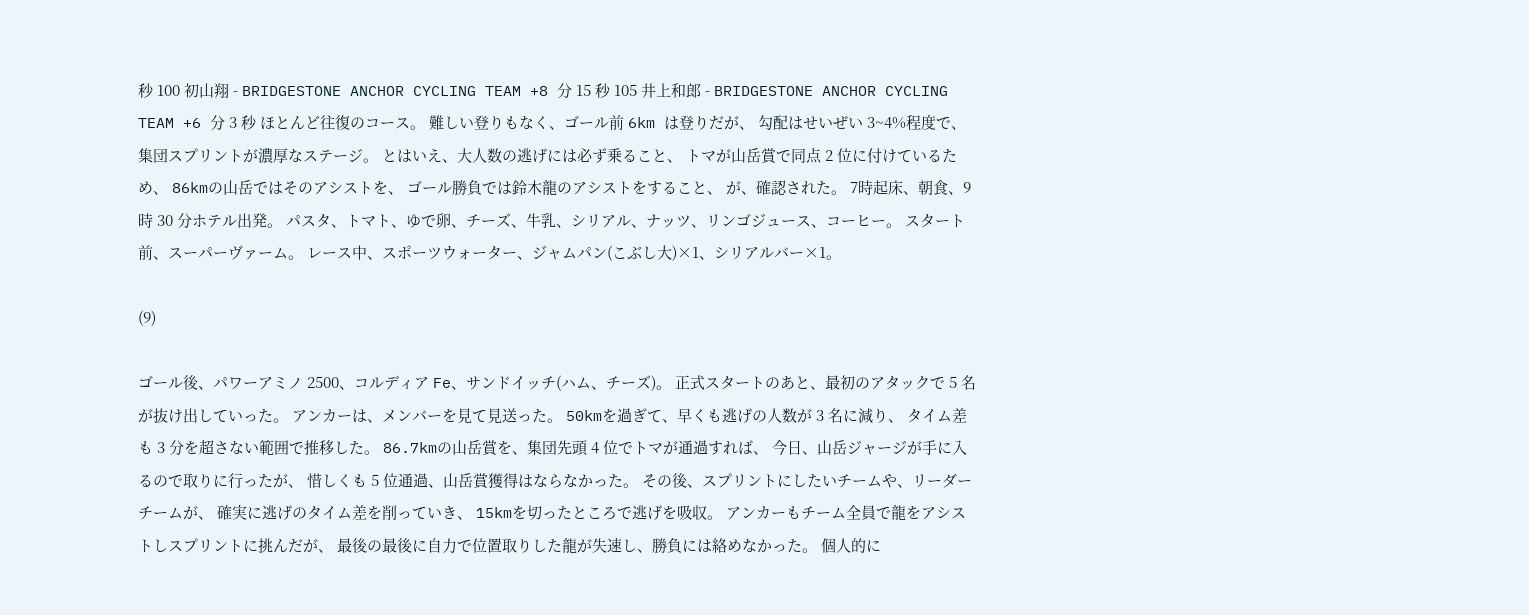秒 100 初山翔 - BRIDGESTONE ANCHOR CYCLING TEAM +8 分 15 秒 105 井上和郎 - BRIDGESTONE ANCHOR CYCLING TEAM +6 分 3 秒 ほとんど往復のコース。 難しい登りもなく、ゴール前 6km は登りだが、 勾配はせいぜい 3~4%程度で、集団スプリントが濃厚なステージ。 とはいえ、大人数の逃げには必ず乗ること、 トマが山岳賞で同点 2 位に付けているため、 86kmの山岳ではそのアシストを、 ゴール勝負では鈴木龍のアシストをすること、 が、確認された。 7時起床、朝食、9 時 30 分ホテル出発。 パスタ、トマト、ゆで卵、チーズ、牛乳、シリアル、ナッツ、リンゴジュース、コーヒー。 スタート前、スーパーヴァーム。 レース中、スポーツウォーター、ジャムパン(こぶし大)×1、シリアルバー×1。

(9)

ゴール後、パワーアミノ 2500、コルディア Fe、サンドイッチ(ハム、チーズ)。 正式スタートのあと、最初のアタックで 5 名が抜け出していった。 アンカーは、メンバーを見て見送った。 50kmを過ぎて、早くも逃げの人数が 3 名に減り、 タイム差も 3 分を超さない範囲で推移した。 86.7kmの山岳賞を、集団先頭 4 位でトマが通過すれば、 今日、山岳ジャージが手に入るので取りに行ったが、 惜しくも 5 位通過、山岳賞獲得はならなかった。 その後、スプリントにしたいチームや、リーダーチームが、 確実に逃げのタイム差を削っていき、 15kmを切ったところで逃げを吸収。 アンカーもチーム全員で龍をアシストしスプリントに挑んだが、 最後の最後に自力で位置取りした龍が失速し、勝負には絡めなかった。 個人的に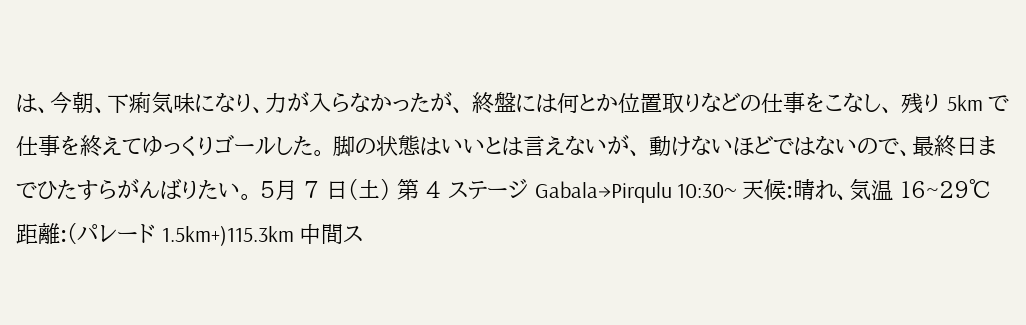は、今朝、下痢気味になり、力が入らなかったが、 終盤には何とか位置取りなどの仕事をこなし、 残り 5km で仕事を終えてゆっくりゴールした。 脚の状態はいいとは言えないが、 動けないほどではないので、最終日までひたすらがんばりたい。 5月 7 日(土) 第 4 ステージ Gabala→Pirqulu 10:30~ 天候:晴れ、気温 16~29℃ 距離:(パレード 1.5km+)115.3km 中間ス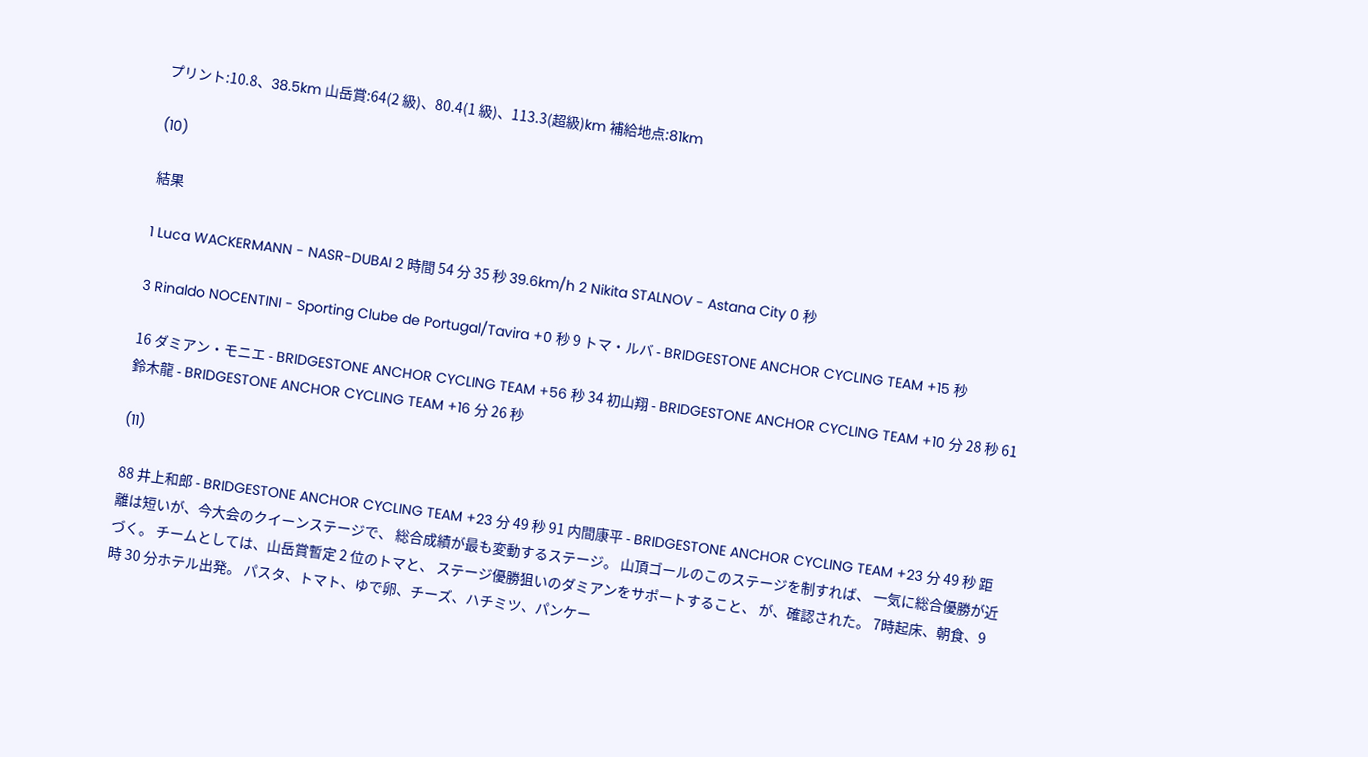プリント:10.8、38.5km 山岳賞:64(2 級)、80.4(1 級)、113.3(超級)km 補給地点:81km

(10)

結果

1 Luca WACKERMANN - NASR-DUBAI 2 時間 54 分 35 秒 39.6km/h 2 Nikita STALNOV - Astana City 0 秒

3 Rinaldo NOCENTINI - Sporting Clube de Portugal/Tavira +0 秒 9 トマ・ルバ - BRIDGESTONE ANCHOR CYCLING TEAM +15 秒

16 ダミアン・モニエ - BRIDGESTONE ANCHOR CYCLING TEAM +56 秒 34 初山翔 - BRIDGESTONE ANCHOR CYCLING TEAM +10 分 28 秒 61 鈴木龍 - BRIDGESTONE ANCHOR CYCLING TEAM +16 分 26 秒

(11)

88 井上和郎 - BRIDGESTONE ANCHOR CYCLING TEAM +23 分 49 秒 91 内間康平 - BRIDGESTONE ANCHOR CYCLING TEAM +23 分 49 秒 距離は短いが、今大会のクイーンステージで、 総合成績が最も変動するステージ。 山頂ゴールのこのステージを制すれば、 一気に総合優勝が近づく。 チームとしては、山岳賞暫定 2 位のトマと、 ステージ優勝狙いのダミアンをサポートすること、 が、確認された。 7時起床、朝食、9 時 30 分ホテル出発。 パスタ、トマト、ゆで卵、チーズ、ハチミツ、パンケー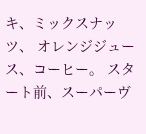キ、ミックスナッツ、 オレンジジュース、コーヒー。 スタート前、スーパーヴ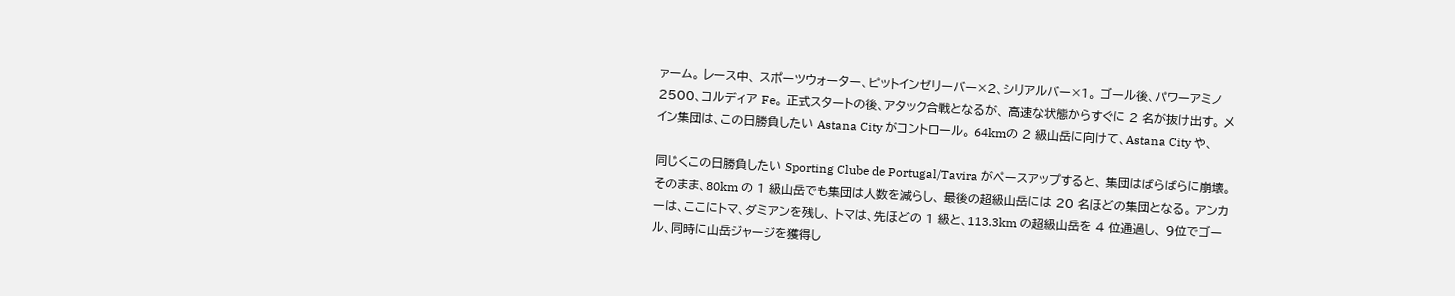ァーム。 レース中、 スポーツウォーター、ピットインゼリーバー×2、シリアルバー×1。 ゴール後、パワーアミノ 2500、コルディア Fe。 正式スタートの後、アタック合戦となるが、 高速な状態からすぐに 2 名が抜け出す。 メイン集団は、この日勝負したい Astana City がコントロール。 64kmの 2 級山岳に向けて、Astana City や、

同じくこの日勝負したい Sporting Clube de Portugal/Tavira がペースアップすると、 集団はばらばらに崩壊。 そのまま、80km の 1 級山岳でも集団は人数を減らし、 最後の超級山岳には 20 名ほどの集団となる。 アンカーは、ここにトマ、ダミアンを残し、 トマは、先ほどの 1 級と、113.3km の超級山岳を 4 位通過し、 9位でゴール、同時に山岳ジャージを獲得し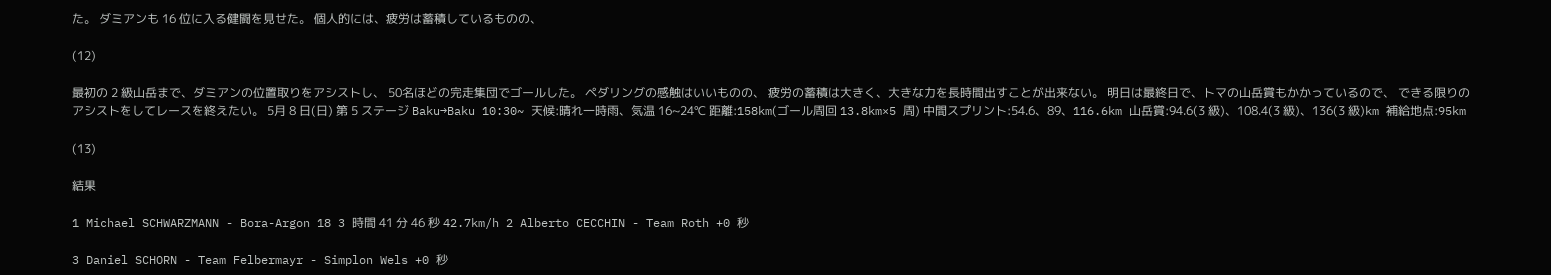た。 ダミアンも 16 位に入る健闘を見せた。 個人的には、疲労は蓄積しているものの、

(12)

最初の 2 級山岳まで、ダミアンの位置取りをアシストし、 50名ほどの完走集団でゴールした。 ペダリングの感触はいいものの、 疲労の蓄積は大きく、大きな力を長時間出すことが出来ない。 明日は最終日で、トマの山岳賞もかかっているので、 できる限りのアシストをしてレースを終えたい。 5月 8 日(日) 第 5 ステージ Baku→Baku 10:30~ 天候:晴れ一時雨、気温 16~24℃ 距離:158km(ゴール周回 13.8km×5 周) 中間スプリント:54.6、89、116.6km 山岳賞:94.6(3 級)、108.4(3 級)、136(3 級)km 補給地点:95km

(13)

結果

1 Michael SCHWARZMANN - Bora-Argon 18 3 時間 41 分 46 秒 42.7km/h 2 Alberto CECCHIN - Team Roth +0 秒

3 Daniel SCHORN - Team Felbermayr - Simplon Wels +0 秒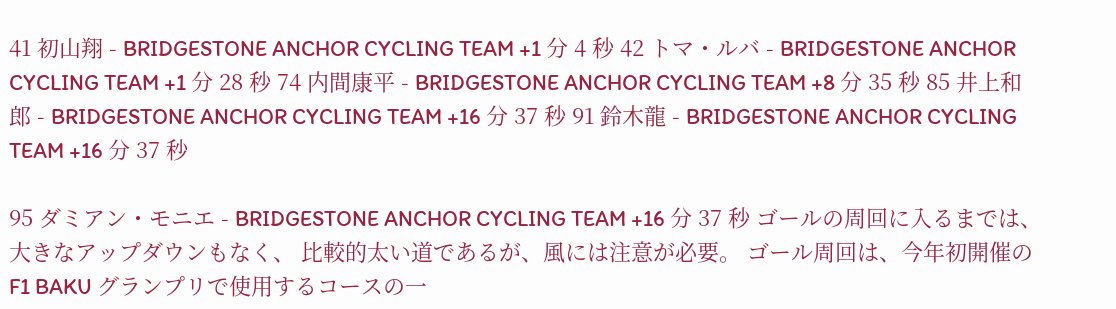41 初山翔 - BRIDGESTONE ANCHOR CYCLING TEAM +1 分 4 秒 42 トマ・ルバ - BRIDGESTONE ANCHOR CYCLING TEAM +1 分 28 秒 74 内間康平 - BRIDGESTONE ANCHOR CYCLING TEAM +8 分 35 秒 85 井上和郎 - BRIDGESTONE ANCHOR CYCLING TEAM +16 分 37 秒 91 鈴木龍 - BRIDGESTONE ANCHOR CYCLING TEAM +16 分 37 秒

95 ダミアン・モニエ - BRIDGESTONE ANCHOR CYCLING TEAM +16 分 37 秒 ゴールの周回に入るまでは、大きなアップダウンもなく、 比較的太い道であるが、風には注意が必要。 ゴール周回は、今年初開催の F1 BAKU グランプリで使用するコースの一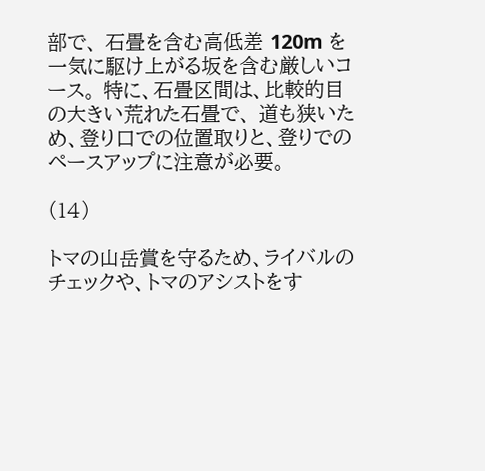部で、 石畳を含む高低差 120m を一気に駆け上がる坂を含む厳しいコース。 特に、石畳区間は、比較的目の大きい荒れた石畳で、 道も狭いため、登り口での位置取りと、登りでのペースアップに注意が必要。

(14)

トマの山岳賞を守るため、ライバルのチェックや、トマのアシストをす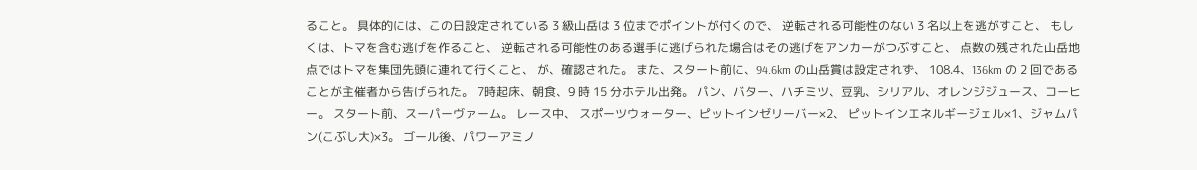ること。 具体的には、この日設定されている 3 級山岳は 3 位までポイントが付くので、 逆転される可能性のない 3 名以上を逃がすこと、 もしくは、トマを含む逃げを作ること、 逆転される可能性のある選手に逃げられた場合はその逃げをアンカーがつぶすこと、 点数の残された山岳地点ではトマを集団先頭に連れて行くこと、 が、確認された。 また、スタート前に、94.6km の山岳賞は設定されず、 108.4、136km の 2 回であることが主催者から告げられた。 7時起床、朝食、9 時 15 分ホテル出発。 パン、バター、ハチミツ、豆乳、シリアル、オレンジジュース、コーヒー。 スタート前、スーパーヴァーム。 レース中、 スポーツウォーター、ピットインゼリーバー×2、 ピットインエネルギージェル×1、ジャムパン(こぶし大)×3。 ゴール後、パワーアミノ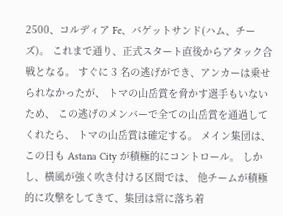2500、コルディア Fe、バゲットサンド(ハム、チーズ)。 これまで通り、正式スタート直後からアタック合戦となる。 すぐに 3 名の逃げができ、アンカーは乗せられなかったが、 トマの山岳賞を脅かす選手もいないため、 この逃げのメンバーで全ての山岳賞を通過してくれたら、 トマの山岳賞は確定する。 メイン集団は、この日も Astana City が積極的にコントロール。 しかし、横風が強く吹き付ける区間では、 他チームが積極的に攻撃をしてきて、集団は常に落ち着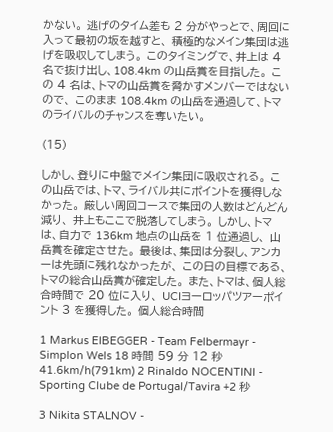かない。 逃げのタイム差も 2 分がやっとで、周回に入って最初の坂を越すと、 積極的なメイン集団は逃げを吸収してしまう。 このタイミングで、井上は 4 名で抜け出し、108.4km の山岳賞を目指した。 この 4 名は、トマの山岳賞を脅かすメンバーではないので、 このまま 108.4km の山岳を通過して、トマのライバルのチャンスを奪いたい。

(15)

しかし、登りに中盤でメイン集団に吸収される。 この山岳では、トマ、ライバル共にポイントを獲得しなかった。 厳しい周回コースで集団の人数はどんどん減り、 井上もここで脱落してしまう。 しかし、トマは、自力で 136km 地点の山岳を 1 位通過し、 山岳賞を確定させた。 最後は、集団は分裂し、アンカーは先頭に残れなかったが、 この日の目標である、トマの総合山岳賞が確定した。 また、トマは、個人総合時間で 20 位に入り、 UCIヨーロッパツアーポイント 3 を獲得した。 個人総合時間

1 Markus EIBEGGER - Team Felbermayr - Simplon Wels 18 時間 59 分 12 秒 41.6km/h(791km) 2 Rinaldo NOCENTINI - Sporting Clube de Portugal/Tavira +2 秒

3 Nikita STALNOV -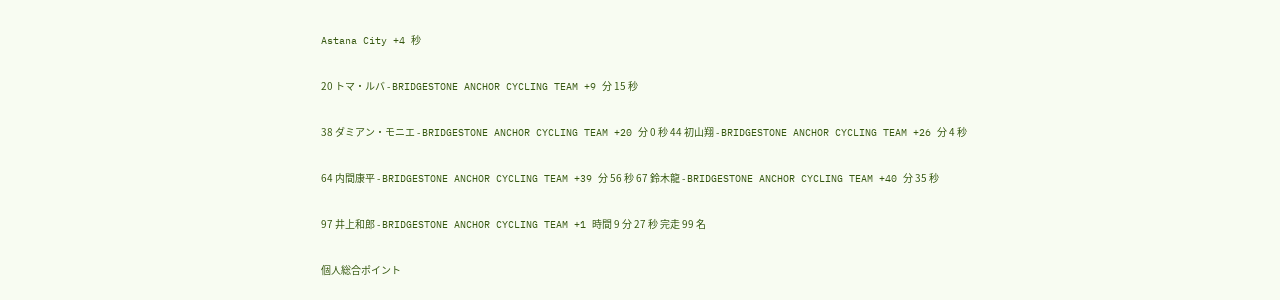Astana City +4 秒

20 トマ・ルバ - BRIDGESTONE ANCHOR CYCLING TEAM +9 分 15 秒

38 ダミアン・モニエ - BRIDGESTONE ANCHOR CYCLING TEAM +20 分 0 秒 44 初山翔 - BRIDGESTONE ANCHOR CYCLING TEAM +26 分 4 秒

64 内間康平 - BRIDGESTONE ANCHOR CYCLING TEAM +39 分 56 秒 67 鈴木龍 - BRIDGESTONE ANCHOR CYCLING TEAM +40 分 35 秒

97 井上和郎 - BRIDGESTONE ANCHOR CYCLING TEAM +1 時間 9 分 27 秒 完走 99 名

個人総合ポイント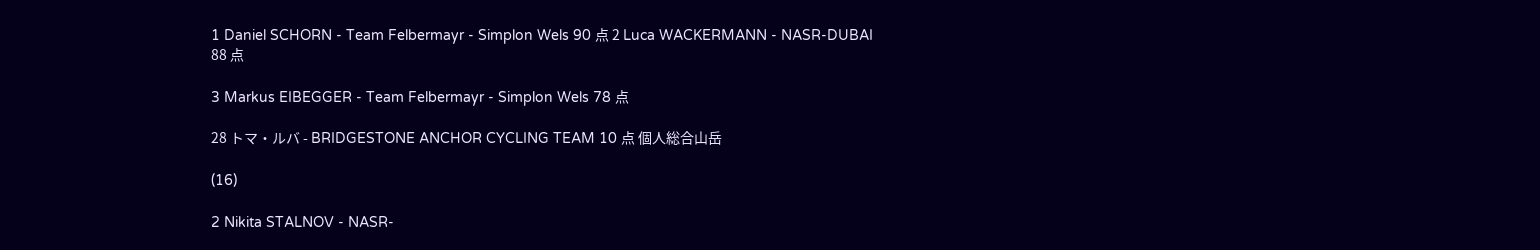1 Daniel SCHORN - Team Felbermayr - Simplon Wels 90 点 2 Luca WACKERMANN - NASR-DUBAI 88 点

3 Markus EIBEGGER - Team Felbermayr - Simplon Wels 78 点

28 トマ・ルバ - BRIDGESTONE ANCHOR CYCLING TEAM 10 点 個人総合山岳

(16)

2 Nikita STALNOV - NASR-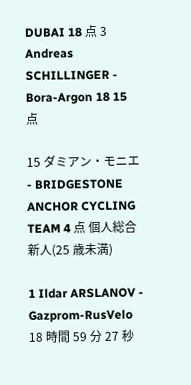DUBAI 18 点 3 Andreas SCHILLINGER - Bora-Argon 18 15 点

15 ダミアン・モニエ - BRIDGESTONE ANCHOR CYCLING TEAM 4 点 個人総合新人(25 歳未満)

1 Ildar ARSLANOV - Gazprom-RusVelo 18 時間 59 分 27 秒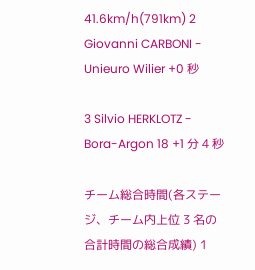41.6km/h(791km) 2 Giovanni CARBONI - Unieuro Wilier +0 秒

3 Silvio HERKLOTZ - Bora-Argon 18 +1 分 4 秒

チーム総合時間(各ステージ、チーム内上位 3 名の合計時間の総合成績) 1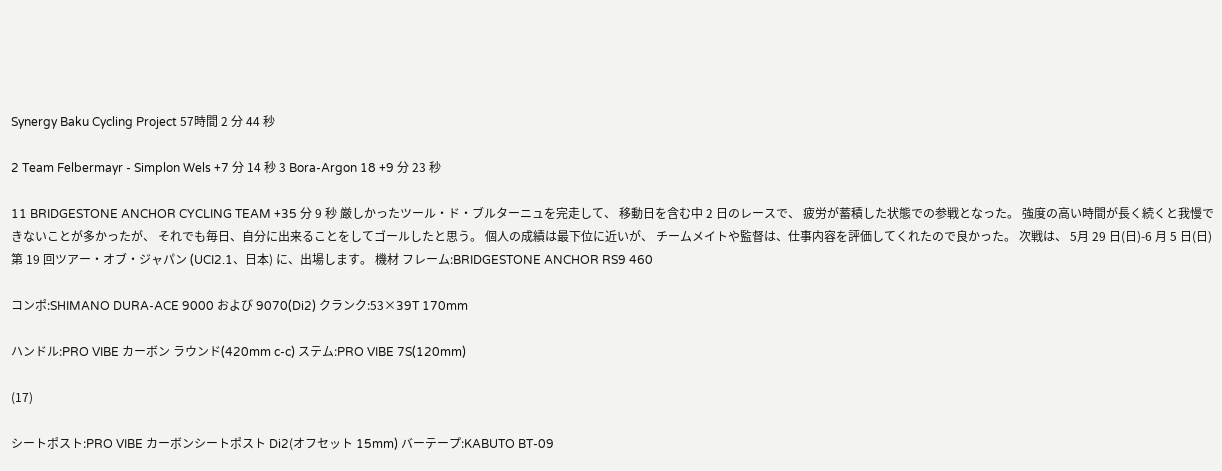Synergy Baku Cycling Project 57時間 2 分 44 秒

2 Team Felbermayr - Simplon Wels +7 分 14 秒 3 Bora-Argon 18 +9 分 23 秒

11 BRIDGESTONE ANCHOR CYCLING TEAM +35 分 9 秒 厳しかったツール・ド・ブルターニュを完走して、 移動日を含む中 2 日のレースで、 疲労が蓄積した状態での参戦となった。 強度の高い時間が長く続くと我慢できないことが多かったが、 それでも毎日、自分に出来ることをしてゴールしたと思う。 個人の成績は最下位に近いが、 チームメイトや監督は、仕事内容を評価してくれたので良かった。 次戦は、 5月 29 日(日)-6 月 5 日(日) 第 19 回ツアー・オブ・ジャパン (UCI2.1、日本) に、出場します。 機材 フレーム:BRIDGESTONE ANCHOR RS9 460

コンポ:SHIMANO DURA-ACE 9000 および 9070(Di2) クランク:53×39T 170mm

ハンドル:PRO VIBE カーボン ラウンド(420mm c-c) ステム:PRO VIBE 7S(120mm)

(17)

シートポスト:PRO VIBE カーボンシートポスト Di2(オフセット 15mm) バーテープ:KABUTO BT-09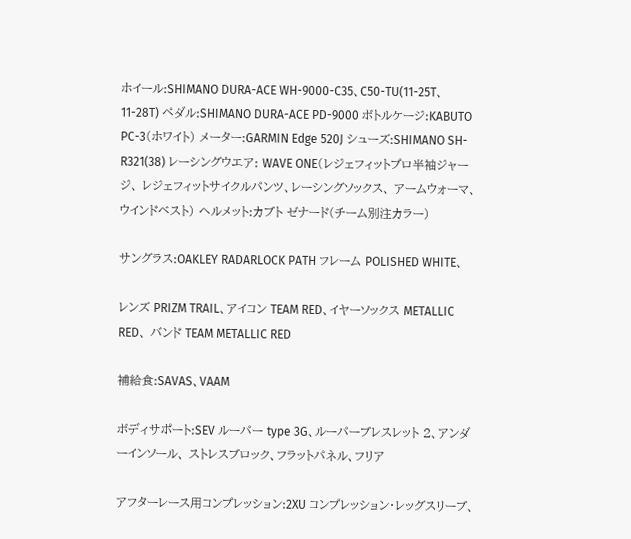ホイール:SHIMANO DURA-ACE WH-9000-C35、C50-TU(11-25T、11-28T) ペダル:SHIMANO DURA-ACE PD-9000 ボトルケージ:KABUTO PC-3(ホワイト) メーター:GARMIN Edge 520J シューズ:SHIMANO SH-R321(38) レーシングウエア: WAVE ONE(レジェフィットプロ半袖ジャージ、 レジェフィットサイクルパンツ、レーシングソックス、 アームウォーマ、ウインドベスト) ヘルメット:カブト ゼナード(チーム別注カラー)

サングラス:OAKLEY RADARLOCK PATH フレーム POLISHED WHITE、

レンズ PRIZM TRAIL、アイコン TEAM RED、イヤーソックス METALLIC RED、 バンド TEAM METALLIC RED

補給食:SAVAS、VAAM

ボディサポート:SEV ルーパー type 3G、ルーパーブレスレット 2、アンダーインソール、 ストレスブロック、フラットパネル、フリア

アフターレース用コンプレッション:2XU コンプレッション・レッグスリーブ、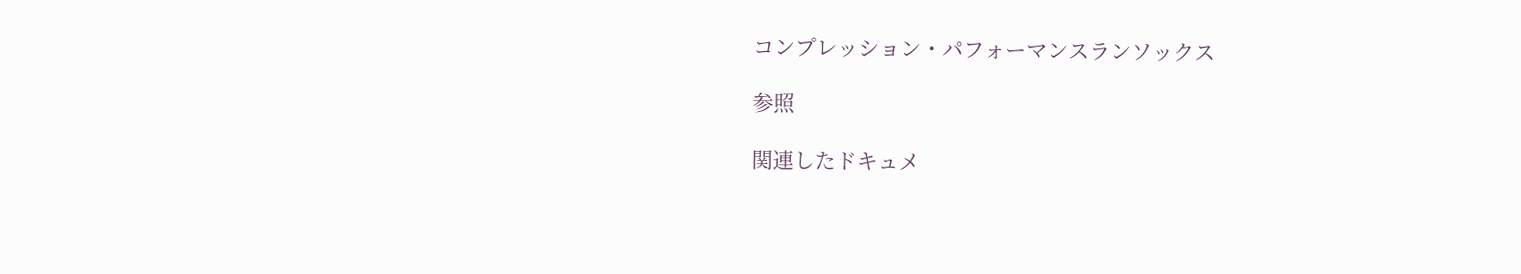コンプレッション・パフォーマンスランソックス

参照

関連したドキュメ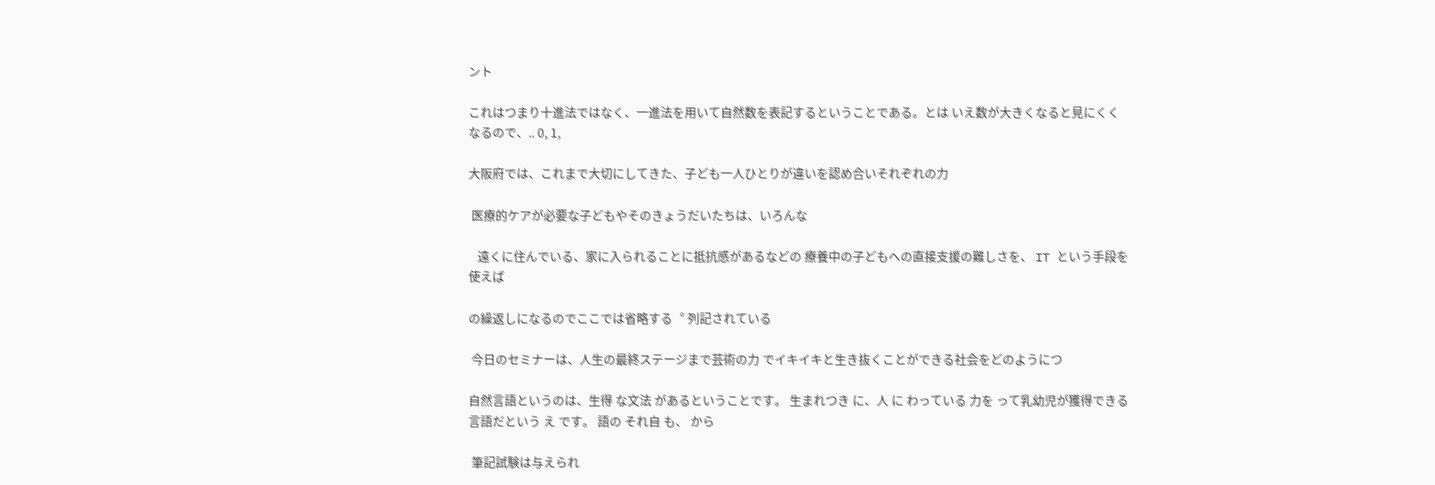ント

これはつまり十進法ではなく、一進法を用いて自然数を表記するということである。とは いえ数が大きくなると見にくくなるので、.. 0, 1,

大阪府では、これまで大切にしてきた、子ども一人ひとりが違いを認め合いそれぞれの力

 医療的ケアが必要な子どもやそのきょうだいたちは、いろんな

   遠くに住んでいる、家に入られることに抵抗感があるなどの 療養中の子どもへの直接支援の難しさを、 IT という手段を使えば

の繰返しになるのでここでは省略する︒ 列記されている

 今日のセミナーは、人生の最終ステージまで芸術の力 でイキイキと生き抜くことができる社会をどのようにつ

自然言語というのは、生得 な文法 があるということです。 生まれつき に、人 に わっている 力を って乳幼児が獲得できる言語だという え です。 語の それ自 も、 から

 筆記試験は与えられ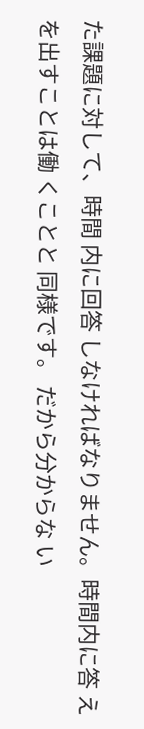た課題に対して、時間 内に回答 しなければなりません。時間内に答 え を出すことは働 くことと 同様です。 だから分からな い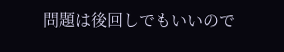問題は後回しでもいいので